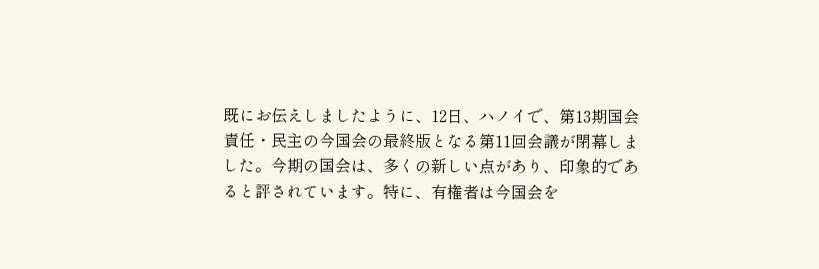既にお伝えしましたように、12日、ハノイで、第13期国会 責任・民主の今国会の最終版となる第11回会議が閉幕しました。今期の国会は、多くの新しい点があり、印象的であると評されています。特に、有権者は今国会を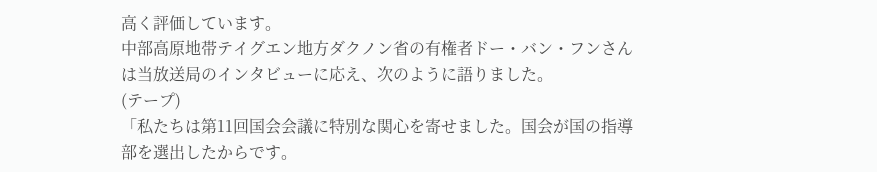高く評価しています。
中部高原地帯テイグエン地方ダクノン省の有権者ドー・バン・フンさんは当放送局のインタビューに応え、次のように語りました。
(テープ)
「私たちは第11回国会会議に特別な関心を寄せました。国会が国の指導部を選出したからです。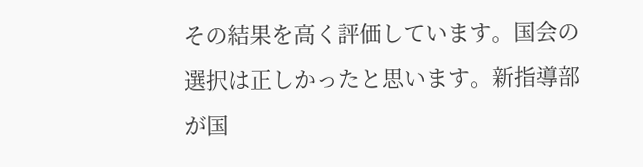その結果を高く評価しています。国会の選択は正しかったと思います。新指導部が国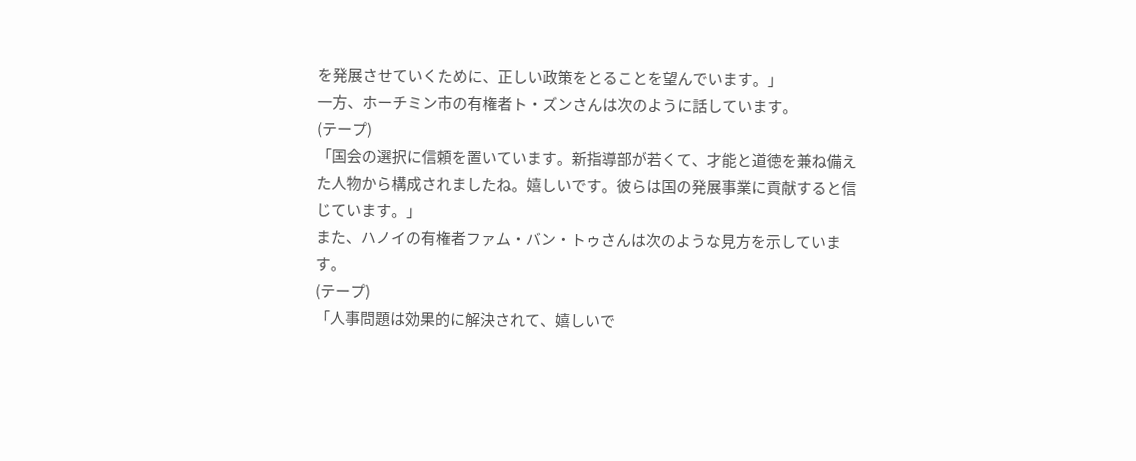を発展させていくために、正しい政策をとることを望んでいます。」
一方、ホーチミン市の有権者ト・ズンさんは次のように話しています。
(テープ)
「国会の選択に信頼を置いています。新指導部が若くて、才能と道徳を兼ね備えた人物から構成されましたね。嬉しいです。彼らは国の発展事業に貢献すると信じています。」
また、ハノイの有権者ファム・バン・トゥさんは次のような見方を示しています。
(テープ)
「人事問題は効果的に解決されて、嬉しいで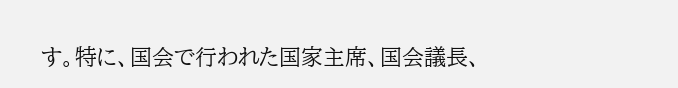す。特に、国会で行われた国家主席、国会議長、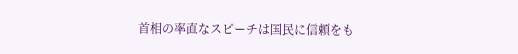首相の率直なスピーチは国民に信頼をも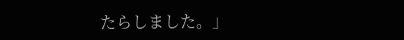たらしました。」